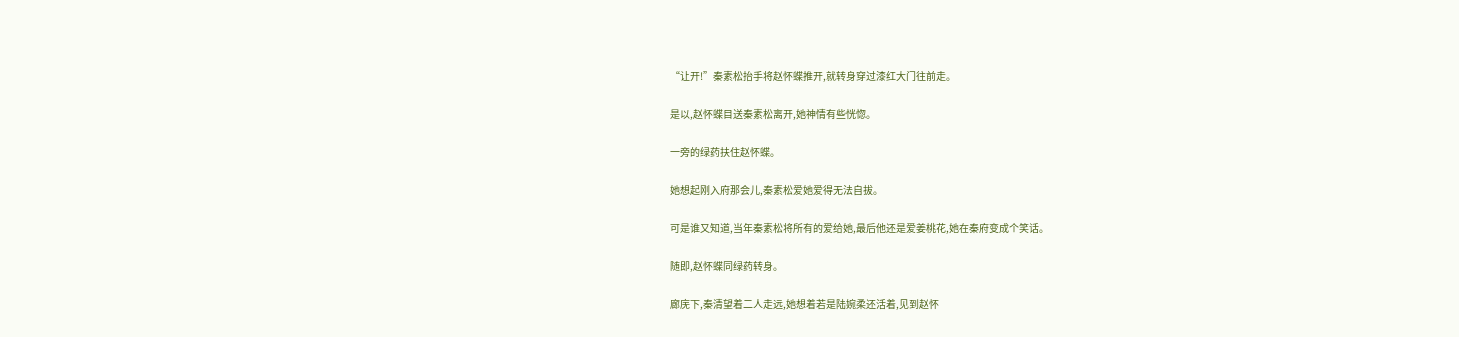“让开!”秦素松抬手将赵怀蝶推开,就转身穿过漆红大门往前走。

是以,赵怀蝶目送秦素松离开,她神情有些恍惚。

一旁的绿药扶住赵怀蝶。

她想起刚入府那会儿,秦素松爱她爱得无法自拔。

可是谁又知道,当年秦素松将所有的爱给她,最后他还是爱姜桃花,她在秦府变成个笑话。

随即,赵怀蝶同绿药转身。

廊庑下,秦清望着二人走远,她想着若是陆婉柔还活着,见到赵怀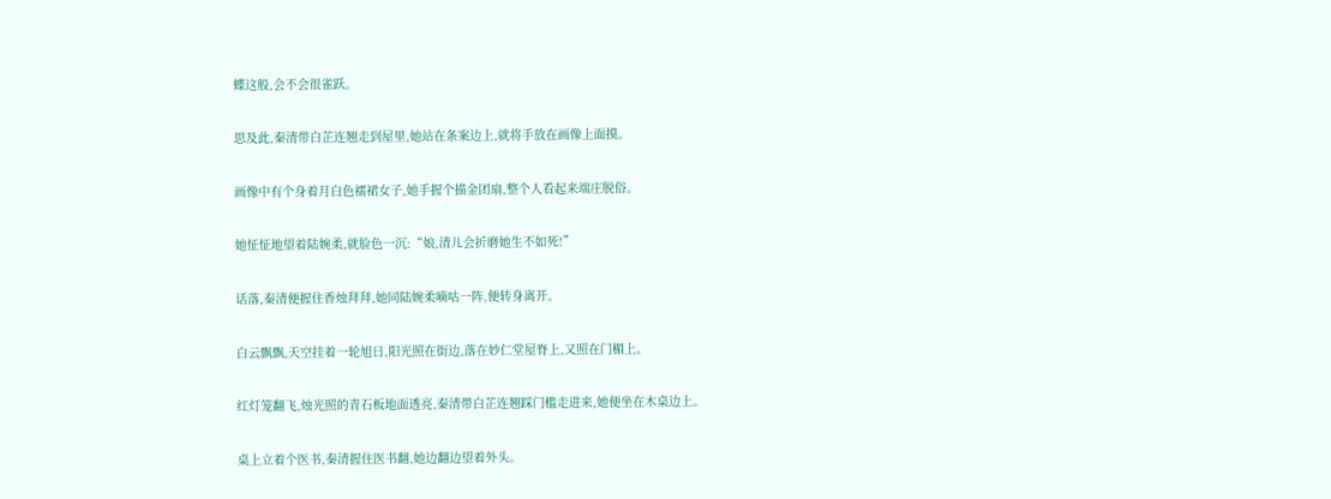蝶这般,会不会很雀跃。

思及此,秦清带白芷连翘走到屋里,她站在条案边上,就将手放在画像上面摸。

画像中有个身着月白色襦裙女子,她手握个描金团扇,整个人看起来端庄脱俗。

她怔怔地望着陆婉柔,就脸色一沉:“娘,清儿会折磨她生不如死!”

话落,秦清便握住香烛拜拜,她同陆婉柔嘀咕一阵,便转身离开。

白云飘飘,天空挂着一轮旭日,阳光照在街边,落在妙仁堂屋脊上,又照在门楣上。

红灯笼翻飞,烛光照的青石板地面透亮,秦清带白芷连翘踩门槛走进来,她便坐在木桌边上。

桌上立着个医书,秦清握住医书翻,她边翻边望着外头。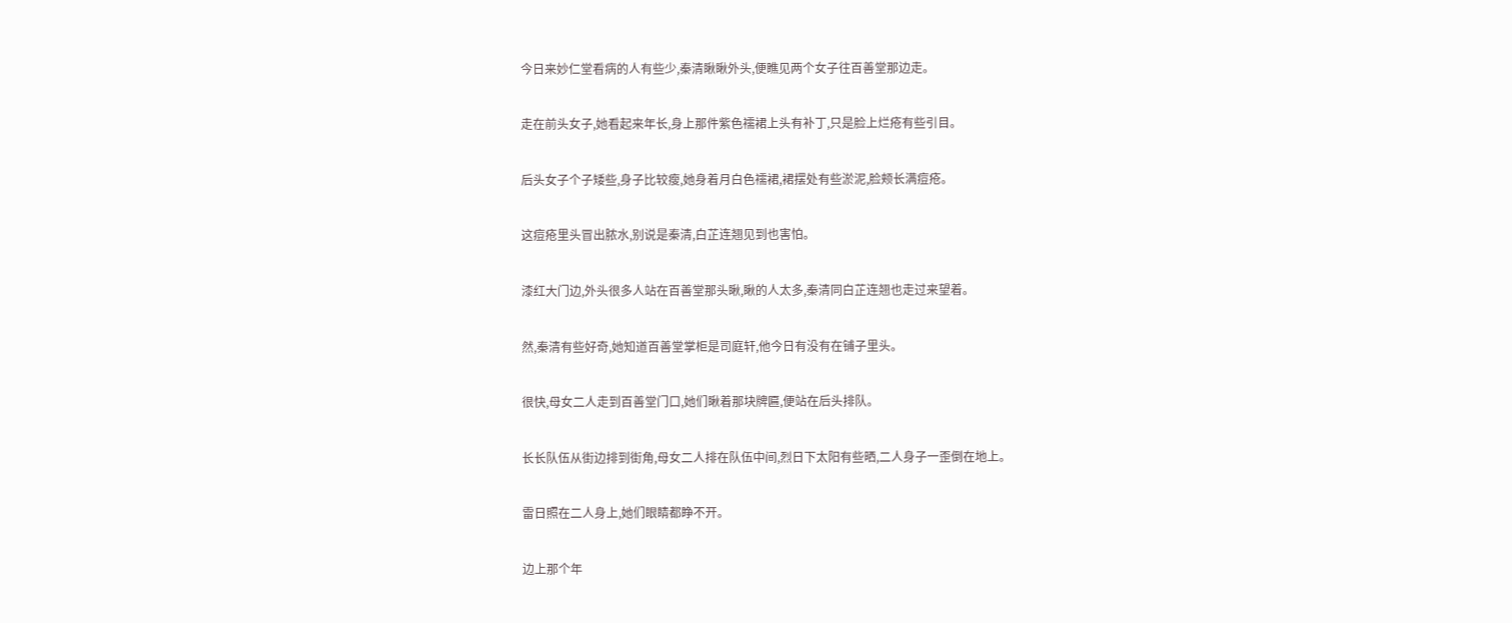今日来妙仁堂看病的人有些少,秦清瞅瞅外头,便瞧见两个女子往百善堂那边走。

走在前头女子,她看起来年长,身上那件紫色襦裙上头有补丁,只是脸上烂疮有些引目。

后头女子个子矮些,身子比较瘦,她身着月白色襦裙,裙摆处有些淤泥,脸颊长满痘疮。

这痘疮里头冒出脓水,别说是秦清,白芷连翘见到也害怕。

漆红大门边,外头很多人站在百善堂那头瞅,瞅的人太多,秦清同白芷连翘也走过来望着。

然,秦清有些好奇,她知道百善堂掌柜是司庭轩,他今日有没有在铺子里头。

很快,母女二人走到百善堂门口,她们瞅着那块牌匾,便站在后头排队。

长长队伍从街边排到街角,母女二人排在队伍中间,烈日下太阳有些晒,二人身子一歪倒在地上。

雷日照在二人身上,她们眼睛都睁不开。

边上那个年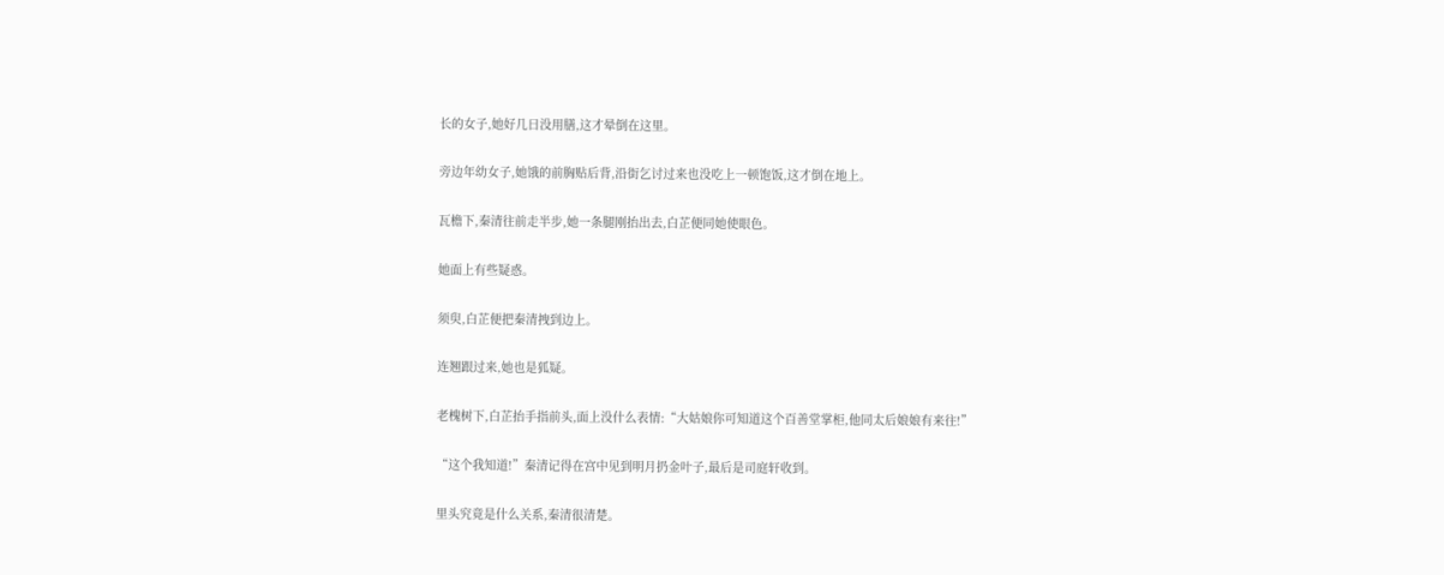长的女子,她好几日没用膳,这才晕倒在这里。

旁边年幼女子,她饿的前胸贴后背,沿街乞讨过来也没吃上一顿饱饭,这才倒在地上。

瓦檐下,秦清往前走半步,她一条腿刚抬出去,白芷便同她使眼色。

她面上有些疑惑。

须臾,白芷便把秦清拽到边上。

连翘跟过来,她也是狐疑。

老槐树下,白芷抬手指前头,面上没什么表情:“大姑娘你可知道这个百善堂掌柜,他同太后娘娘有来往!”

“这个我知道!”秦清记得在宫中见到明月扔金叶子,最后是司庭轩收到。

里头究竟是什么关系,秦清很清楚。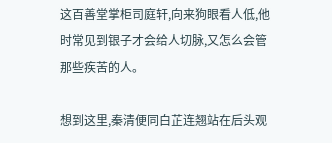这百善堂掌柜司庭轩,向来狗眼看人低,他时常见到银子才会给人切脉,又怎么会管那些疾苦的人。

想到这里,秦清便同白芷连翘站在后头观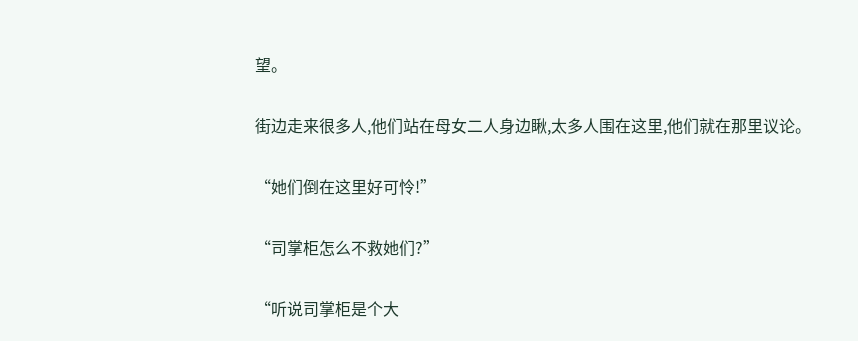望。

街边走来很多人,他们站在母女二人身边瞅,太多人围在这里,他们就在那里议论。

“她们倒在这里好可怜!”

“司掌柜怎么不救她们?”

“听说司掌柜是个大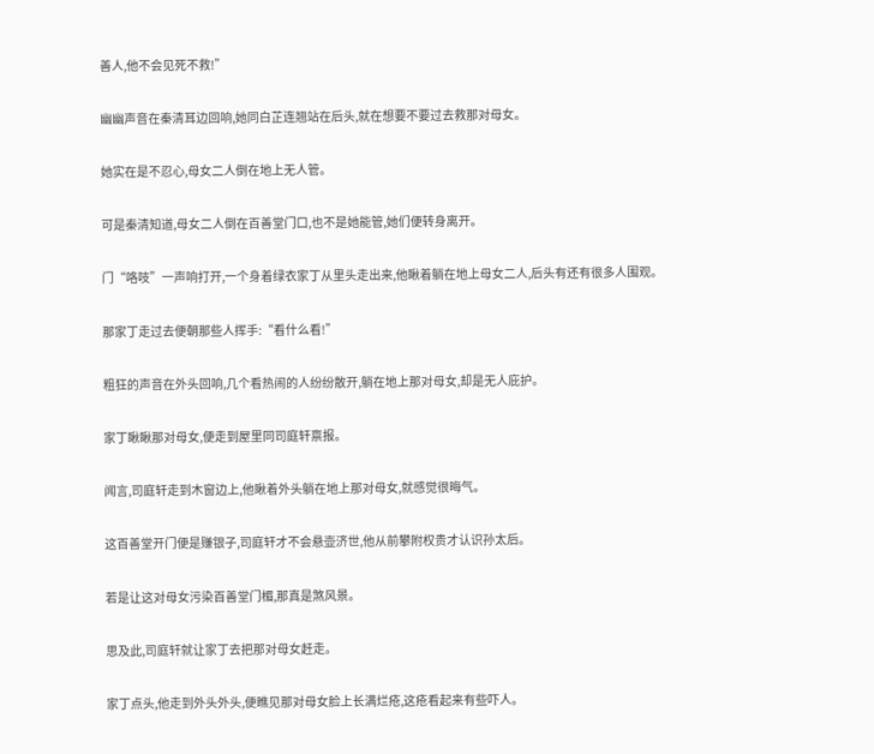善人,他不会见死不救!”

幽幽声音在秦清耳边回响,她同白芷连翘站在后头,就在想要不要过去救那对母女。

她实在是不忍心,母女二人倒在地上无人管。

可是秦清知道,母女二人倒在百善堂门口,也不是她能管,她们便转身离开。

门“咯吱”一声响打开,一个身着绿衣家丁从里头走出来,他瞅着躺在地上母女二人,后头有还有很多人围观。

那家丁走过去便朝那些人挥手:“看什么看!”

粗狂的声音在外头回响,几个看热闹的人纷纷散开,躺在地上那对母女,却是无人庇护。

家丁瞅瞅那对母女,便走到屋里同司庭轩禀报。

闻言,司庭轩走到木窗边上,他瞅着外头躺在地上那对母女,就感觉很晦气。

这百善堂开门便是赚银子,司庭轩才不会悬壶济世,他从前攀附权贵才认识孙太后。

若是让这对母女污染百善堂门楣,那真是煞风景。

思及此,司庭轩就让家丁去把那对母女赶走。

家丁点头,他走到外头外头,便瞧见那对母女脸上长满烂疮,这疮看起来有些吓人。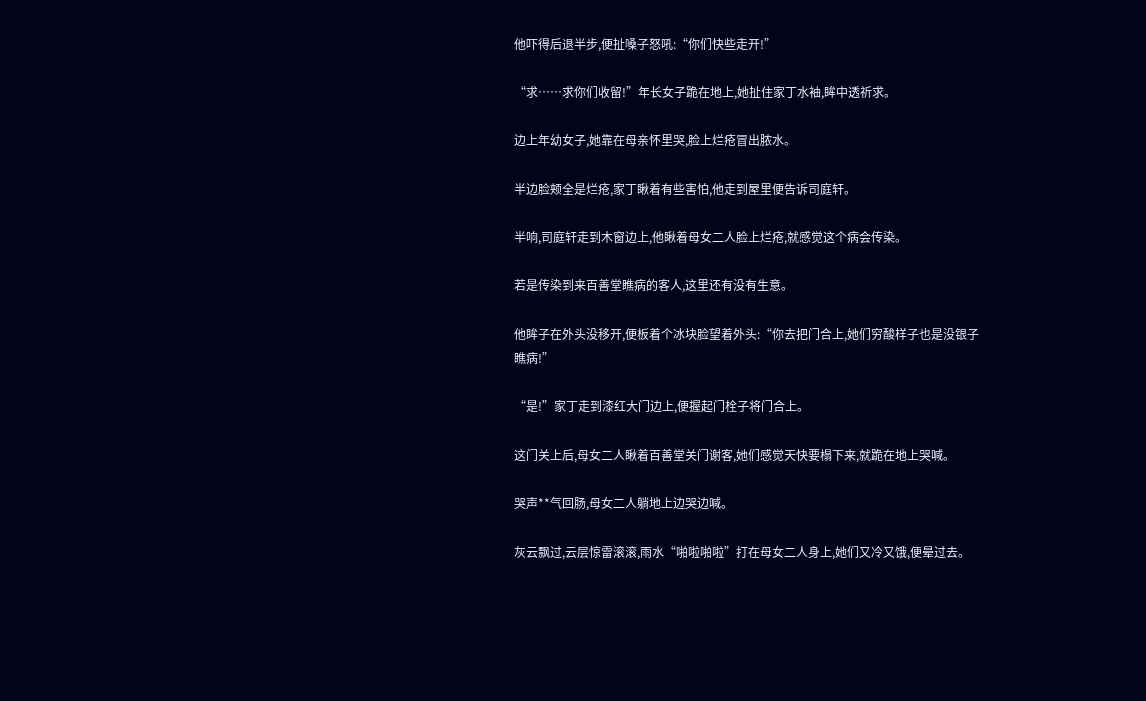他吓得后退半步,便扯嗓子怒吼:“你们快些走开!”

“求……求你们收留!”年长女子跪在地上,她扯住家丁水袖,眸中透祈求。

边上年幼女子,她靠在母亲怀里哭,脸上烂疮冒出脓水。

半边脸颊全是烂疮,家丁瞅着有些害怕,他走到屋里便告诉司庭轩。

半响,司庭轩走到木窗边上,他瞅着母女二人脸上烂疮,就感觉这个病会传染。

若是传染到来百善堂瞧病的客人,这里还有没有生意。

他眸子在外头没移开,便板着个冰块脸望着外头:“你去把门合上,她们穷酸样子也是没银子瞧病!”

“是!”家丁走到漆红大门边上,便握起门栓子将门合上。

这门关上后,母女二人瞅着百善堂关门谢客,她们感觉天快要榻下来,就跪在地上哭喊。

哭声**气回肠,母女二人躺地上边哭边喊。

灰云飘过,云层惊雷滚滚,雨水“啪啦啪啦”打在母女二人身上,她们又冷又饿,便晕过去。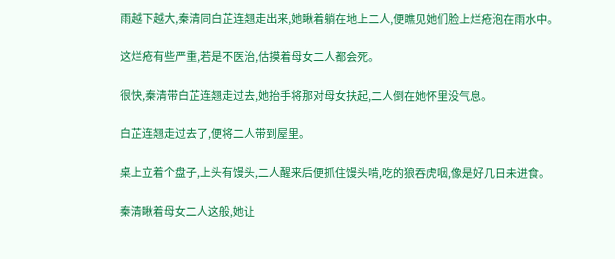雨越下越大,秦清同白芷连翘走出来,她瞅着躺在地上二人,便瞧见她们脸上烂疮泡在雨水中。

这烂疮有些严重,若是不医治,估摸着母女二人都会死。

很快,秦清带白芷连翘走过去,她抬手将那对母女扶起,二人倒在她怀里没气息。

白芷连翘走过去了,便将二人带到屋里。

桌上立着个盘子,上头有馒头,二人醒来后便抓住馒头啃,吃的狼吞虎咽,像是好几日未进食。

秦清瞅着母女二人这般,她让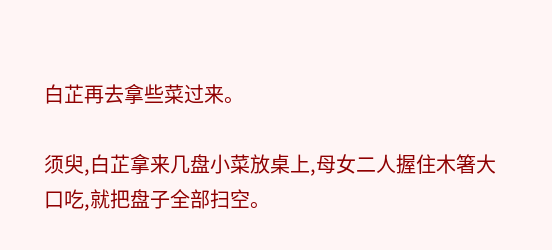白芷再去拿些菜过来。

须臾,白芷拿来几盘小菜放桌上,母女二人握住木箸大口吃,就把盘子全部扫空。